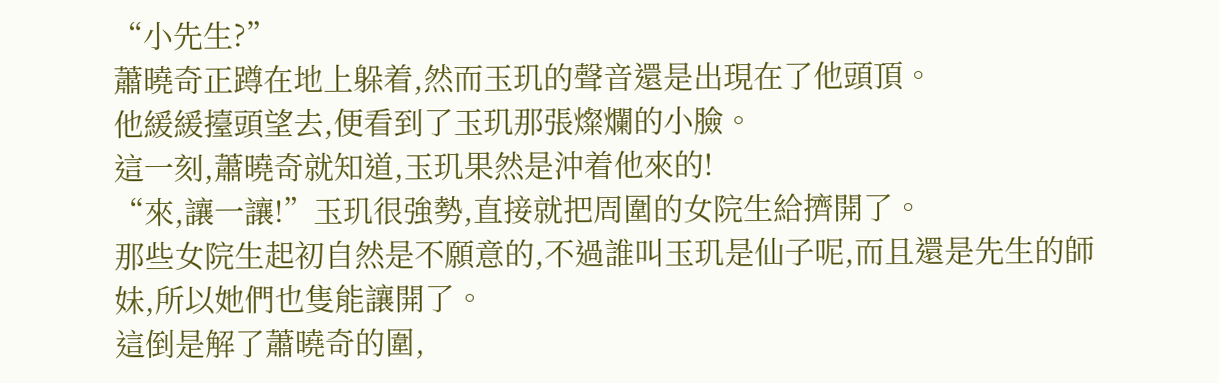“小先生?”
蕭曉奇正蹲在地上躲着,然而玉玑的聲音還是出現在了他頭頂。
他緩緩擡頭望去,便看到了玉玑那張燦爛的小臉。
這一刻,蕭曉奇就知道,玉玑果然是沖着他來的!
“來,讓一讓!”玉玑很強勢,直接就把周圍的女院生給擠開了。
那些女院生起初自然是不願意的,不過誰叫玉玑是仙子呢,而且還是先生的師妹,所以她們也隻能讓開了。
這倒是解了蕭曉奇的圍,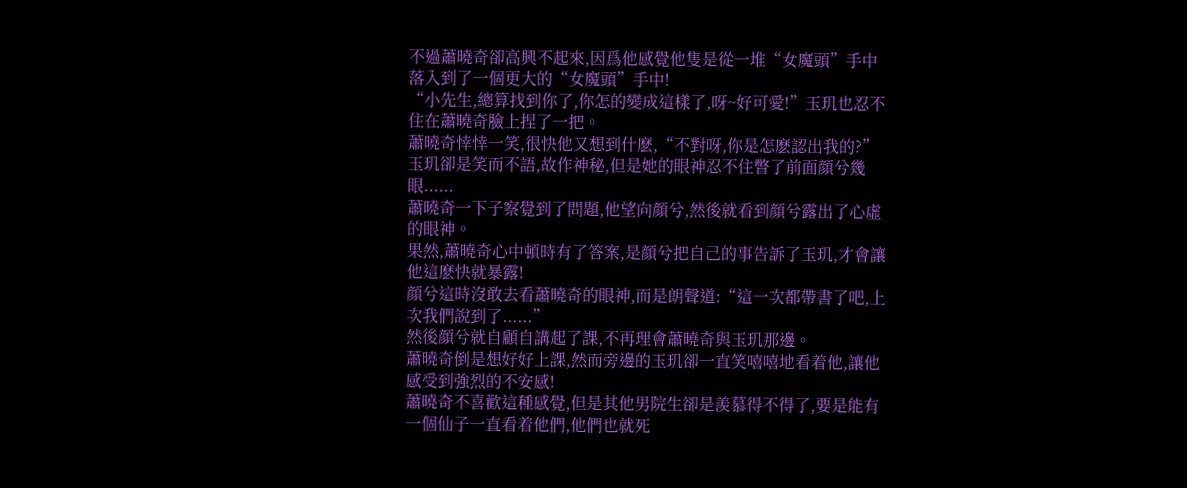不過蕭曉奇卻高興不起來,因爲他感覺他隻是從一堆“女魔頭”手中落入到了一個更大的“女魔頭”手中!
“小先生,總算找到你了,你怎的變成這樣了,呀~好可愛!”玉玑也忍不住在蕭曉奇臉上捏了一把。
蕭曉奇悻悻一笑,很快他又想到什麽,“不對呀,你是怎麽認出我的?”
玉玑卻是笑而不語,故作神秘,但是她的眼神忍不住瞥了前面顔兮幾眼......
蕭曉奇一下子察覺到了問題,他望向顔兮,然後就看到顔兮露出了心虛的眼神。
果然,蕭曉奇心中頓時有了答案,是顔兮把自己的事告訴了玉玑,才會讓他這麽快就暴露!
顔兮這時沒敢去看蕭曉奇的眼神,而是朗聲道:“這一次都帶書了吧,上次我們說到了......”
然後顔兮就自顧自講起了課,不再理會蕭曉奇與玉玑那邊。
蕭曉奇倒是想好好上課,然而旁邊的玉玑卻一直笑嘻嘻地看着他,讓他感受到強烈的不安感!
蕭曉奇不喜歡這種感覺,但是其他男院生卻是羨慕得不得了,要是能有一個仙子一直看着他們,他們也就死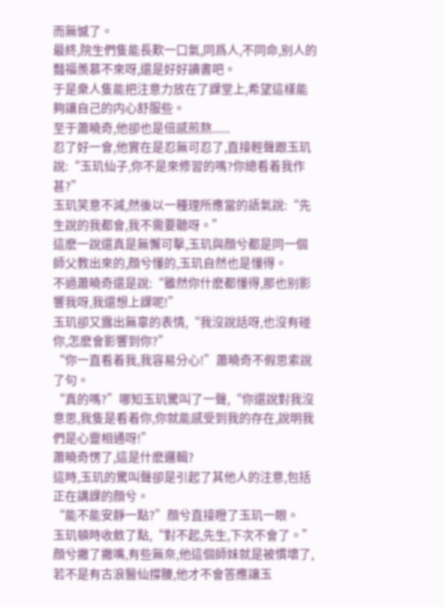而無憾了。
最終,院生們隻能長歎一口氣,同爲人,不同命,别人的豔福羨慕不來呀,還是好好讀書吧。
于是衆人隻能把注意力放在了課堂上,希望這樣能夠讓自己的内心舒服些。
至于蕭曉奇,他卻也是倍感煎熬......
忍了好一會,他實在是忍無可忍了,直接輕聲跟玉玑說:“玉玑仙子,你不是來修習的嗎?你總看着我作甚?”
玉玑笑意不減,然後以一種理所應當的語氣說:“先生說的我都會,我不需要聽呀。”
這麽一說還真是無懈可擊,玉玑與顔兮都是同一個師父教出來的,顔兮懂的,玉玑自然也是懂得。
不過蕭曉奇還是說:“雖然你什麽都懂得,那也别影響我呀,我還想上課呢!”
玉玑卻又露出無辜的表情,“我沒說話呀,也沒有碰你,怎麽會影響到你?”
“你一直看着我,我容易分心!”蕭曉奇不假思索說了句。
“真的嗎?”哪知玉玑驚叫了一聲,“你還說對我沒意思,我隻是看着你,你就能感受到我的存在,說明我們是心靈相通呀!”
蕭曉奇愣了,這是什麽邏輯?
這時,玉玑的驚叫聲卻是引起了其他人的注意,包括正在講課的顔兮。
“能不能安靜一點?”顔兮直接瞪了玉玑一眼。
玉玑頓時收斂了點,“對不起,先生,下次不會了。”
顔兮撇了撇嘴,有些無奈,他這個師妹就是被慣壞了,若不是有古浪醫仙撐腰,他才不會答應讓玉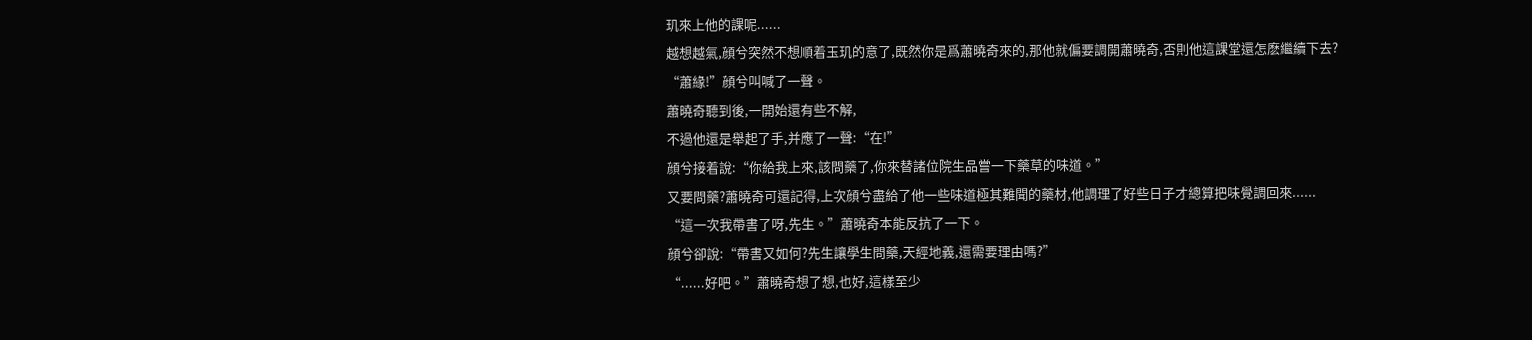玑來上他的課呢......
越想越氣,顔兮突然不想順着玉玑的意了,既然你是爲蕭曉奇來的,那他就偏要調開蕭曉奇,否則他這課堂還怎麽繼續下去?
“蕭緣!”顔兮叫喊了一聲。
蕭曉奇聽到後,一開始還有些不解,
不過他還是舉起了手,并應了一聲:“在!”
顔兮接着說:“你給我上來,該問藥了,你來替諸位院生品嘗一下藥草的味道。”
又要問藥?蕭曉奇可還記得,上次顔兮盡給了他一些味道極其難聞的藥材,他調理了好些日子才總算把味覺調回來......
“這一次我帶書了呀,先生。”蕭曉奇本能反抗了一下。
顔兮卻說:“帶書又如何?先生讓學生問藥,天經地義,還需要理由嗎?”
“......好吧。”蕭曉奇想了想,也好,這樣至少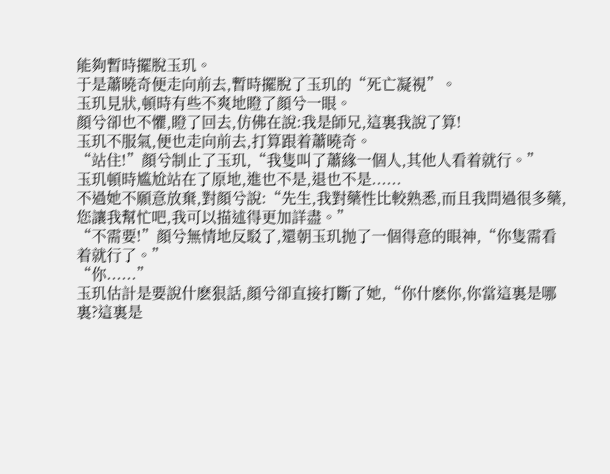能夠暫時擺脫玉玑。
于是蕭曉奇便走向前去,暫時擺脫了玉玑的“死亡凝視”。
玉玑見狀,頓時有些不爽地瞪了顔兮一眼。
顔兮卻也不懼,瞪了回去,仿佛在說:我是師兄,這裏我說了算!
玉玑不服氣,便也走向前去,打算跟着蕭曉奇。
“站住!”顔兮制止了玉玑,“我隻叫了蕭緣一個人,其他人看着就行。”
玉玑頓時尴尬站在了原地,進也不是,退也不是......
不過她不願意放棄,對顔兮說:“先生,我對藥性比較熟悉,而且我問過很多藥,您讓我幫忙吧,我可以描述得更加詳盡。”
“不需要!”顔兮無情地反駁了,還朝玉玑抛了一個得意的眼神,“你隻需看着就行了。”
“你......”
玉玑估計是要說什麽狠話,顔兮卻直接打斷了她,“你什麽你,你當這裏是哪裏?這裏是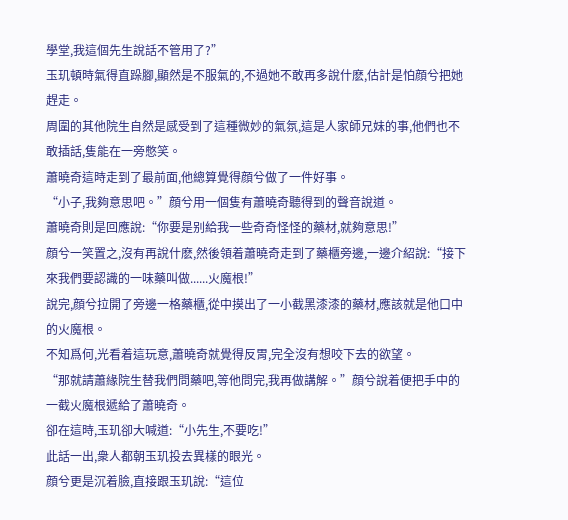學堂,我這個先生說話不管用了?”
玉玑頓時氣得直跺腳,顯然是不服氣的,不過她不敢再多說什麽,估計是怕顔兮把她趕走。
周圍的其他院生自然是感受到了這種微妙的氣氛,這是人家師兄妹的事,他們也不敢插話,隻能在一旁憋笑。
蕭曉奇這時走到了最前面,他總算覺得顔兮做了一件好事。
“小子,我夠意思吧。”顔兮用一個隻有蕭曉奇聽得到的聲音說道。
蕭曉奇則是回應說:“你要是别給我一些奇奇怪怪的藥材,就夠意思!”
顔兮一笑置之,沒有再說什麽,然後領着蕭曉奇走到了藥櫃旁邊,一邊介紹說:“接下來我們要認識的一味藥叫做......火魔根!”
說完,顔兮拉開了旁邊一格藥櫃,從中摸出了一小截黑漆漆的藥材,應該就是他口中的火魔根。
不知爲何,光看着這玩意,蕭曉奇就覺得反胃,完全沒有想咬下去的欲望。
“那就請蕭緣院生替我們問藥吧,等他問完,我再做講解。”顔兮說着便把手中的一截火魔根遞給了蕭曉奇。
卻在這時,玉玑卻大喊道:“小先生,不要吃!”
此話一出,衆人都朝玉玑投去異樣的眼光。
顔兮更是沉着臉,直接跟玉玑說:“這位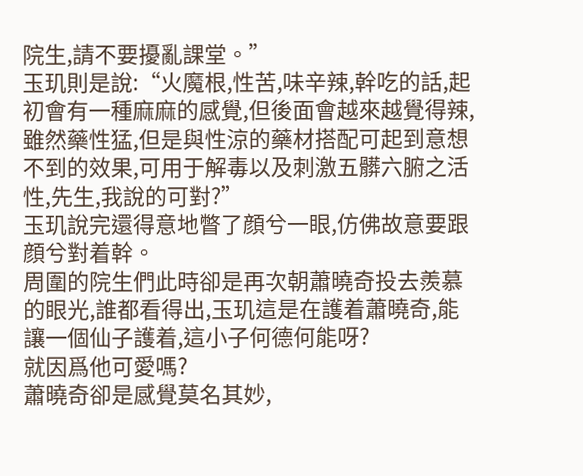院生,請不要擾亂課堂。”
玉玑則是說:“火魔根,性苦,味辛辣,幹吃的話,起初會有一種麻麻的感覺,但後面會越來越覺得辣,雖然藥性猛,但是與性涼的藥材搭配可起到意想不到的效果,可用于解毒以及刺激五髒六腑之活性,先生,我說的可對?”
玉玑說完還得意地瞥了顔兮一眼,仿佛故意要跟顔兮對着幹。
周圍的院生們此時卻是再次朝蕭曉奇投去羨慕的眼光,誰都看得出,玉玑這是在護着蕭曉奇,能讓一個仙子護着,這小子何德何能呀?
就因爲他可愛嗎?
蕭曉奇卻是感覺莫名其妙,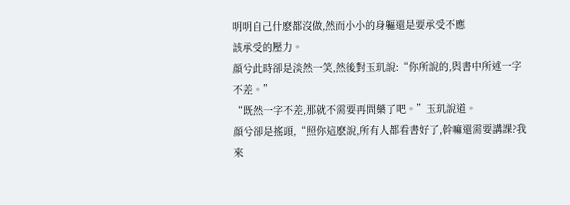明明自己什麽都沒做,然而小小的身軀還是要承受不應
該承受的壓力。
顔兮此時卻是淡然一笑,然後對玉玑說:“你所說的,與書中所述一字不差。”
“既然一字不差,那就不需要再問藥了吧。”玉玑說道。
顔兮卻是搖頭,“照你這麽說,所有人都看書好了,幹嘛還需要講課?我來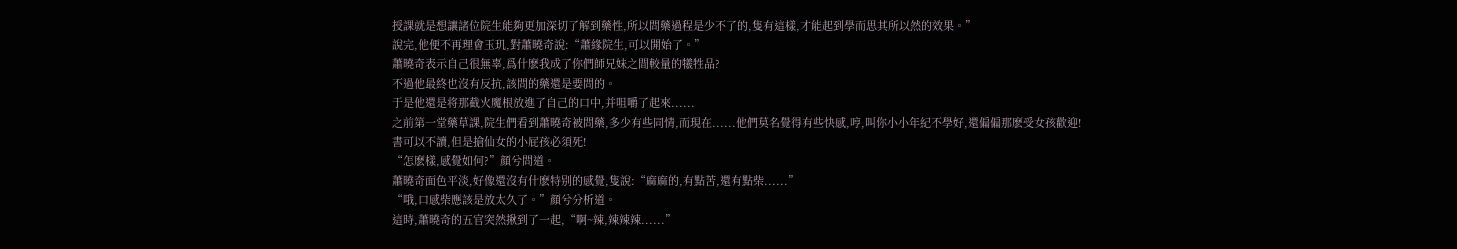授課就是想讓諸位院生能夠更加深切了解到藥性,所以問藥過程是少不了的,隻有這樣,才能起到學而思其所以然的效果。”
說完,他便不再理會玉玑,對蕭曉奇說:“蕭緣院生,可以開始了。”
蕭曉奇表示自己很無辜,爲什麽我成了你們師兄妹之間較量的犧牲品?
不過他最終也沒有反抗,該問的藥還是要問的。
于是他還是将那截火魔根放進了自己的口中,并咀嚼了起來......
之前第一堂藥草課,院生們看到蕭曉奇被問藥,多少有些同情,而現在......他們莫名覺得有些快感,哼,叫你小小年紀不學好,還偏偏那麽受女孩歡迎!
書可以不讀,但是搶仙女的小屁孩必須死!
“怎麽樣,感覺如何?”顔兮問道。
蕭曉奇面色平淡,好像還沒有什麽特别的感覺,隻說:“麻麻的,有點苦,還有點柴......”
“哦,口感柴應該是放太久了。”顔兮分析道。
這時,蕭曉奇的五官突然揪到了一起,“啊~辣,辣辣辣......”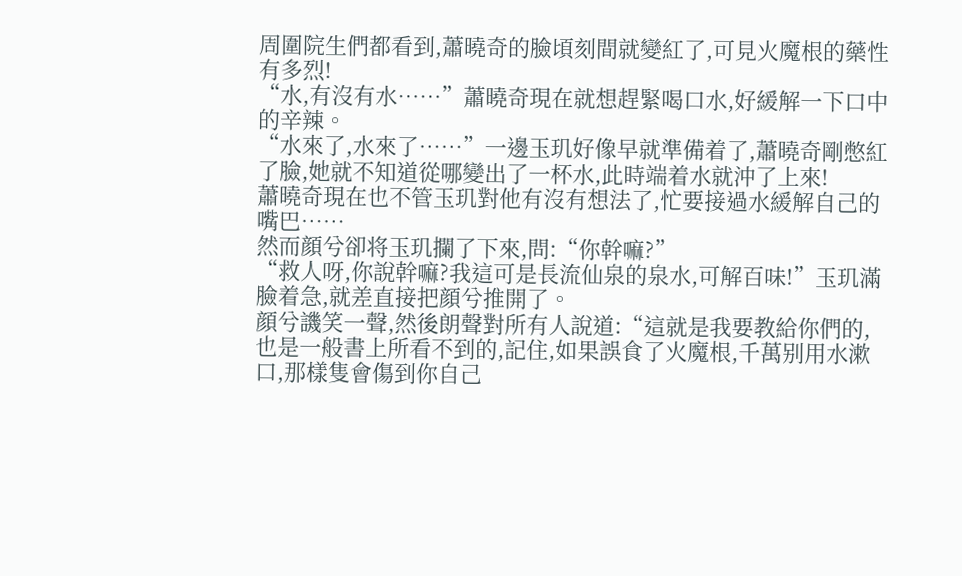周圍院生們都看到,蕭曉奇的臉頃刻間就變紅了,可見火魔根的藥性有多烈!
“水,有沒有水……”蕭曉奇現在就想趕緊喝口水,好緩解一下口中的辛辣。
“水來了,水來了……”一邊玉玑好像早就準備着了,蕭曉奇剛憋紅了臉,她就不知道從哪變出了一杯水,此時端着水就沖了上來!
蕭曉奇現在也不管玉玑對他有沒有想法了,忙要接過水緩解自己的嘴巴……
然而顔兮卻将玉玑攔了下來,問:“你幹嘛?”
“救人呀,你說幹嘛?我這可是長流仙泉的泉水,可解百味!”玉玑滿臉着急,就差直接把顔兮推開了。
顔兮譏笑一聲,然後朗聲對所有人說道:“這就是我要教給你們的,也是一般書上所看不到的,記住,如果誤食了火魔根,千萬别用水漱口,那樣隻會傷到你自己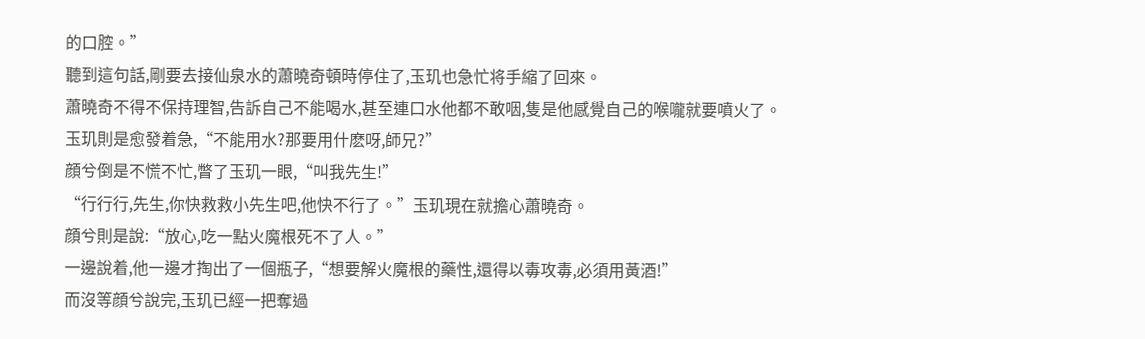的口腔。”
聽到這句話,剛要去接仙泉水的蕭曉奇頓時停住了,玉玑也急忙将手縮了回來。
蕭曉奇不得不保持理智,告訴自己不能喝水,甚至連口水他都不敢咽,隻是他感覺自己的喉嚨就要噴火了。
玉玑則是愈發着急,“不能用水?那要用什麽呀,師兄?”
顔兮倒是不慌不忙,瞥了玉玑一眼,“叫我先生!”
“行行行,先生,你快救救小先生吧,他快不行了。”玉玑現在就擔心蕭曉奇。
顔兮則是說:“放心,吃一點火魔根死不了人。”
一邊說着,他一邊才掏出了一個瓶子,“想要解火魔根的藥性,還得以毒攻毒,必須用黃酒!”
而沒等顔兮說完,玉玑已經一把奪過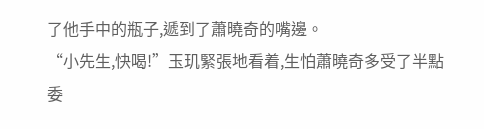了他手中的瓶子,遞到了蕭曉奇的嘴邊。
“小先生,快喝!”玉玑緊張地看着,生怕蕭曉奇多受了半點委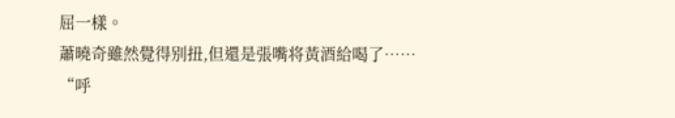屈一樣。
蕭曉奇雖然覺得别扭,但還是張嘴将黃酒給喝了……
“呼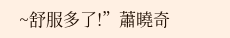~舒服多了!”蕭曉奇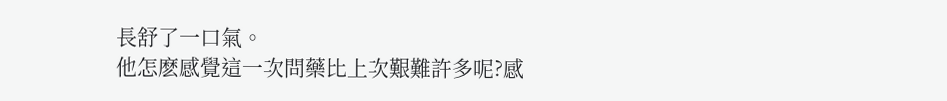長舒了一口氣。
他怎麽感覺這一次問藥比上次艱難許多呢?感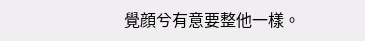覺顔兮有意要整他一樣。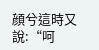顔兮這時又說:“呵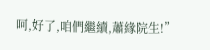呵,好了,咱們繼續,蕭緣院生!”